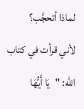لماذا أتحجَّب؟
لأني قرأت في كتاب الله: "يَا أَيُّهَا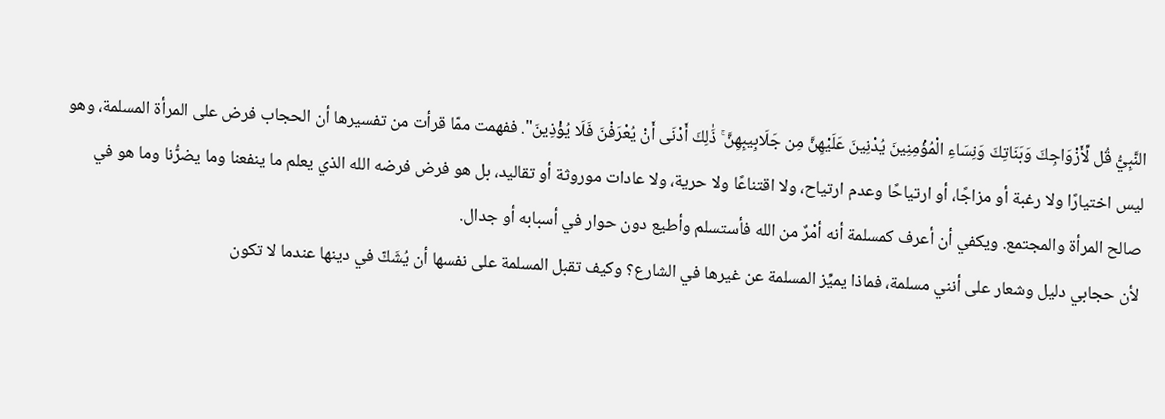النَّبِيُّ قُل لِّأَزْوَاجِكَ وَبَنَاتِكَ وَنِسَاءِ الْمُؤْمِنِينَ يُدْنِينَ عَلَيْهِنَّ مِن جَلَابِيبِهِنَّ ۚ ذَٰلِكَ أَدْنَى أَنْ يُعْرَفْنَ فَلَا يُؤْذِينَ". ففهمت ممّا قرأت من تفسيرها أن الحجاب فرض على المرأة المسلمة، وهو ليس اختيارًا ولا رغبة أو مزاجًا، أو ارتياحًا وعدم ارتياح، ولا اقتناعًا ولا حرية، ولا عادات موروثة أو تقاليد، بل هو فرض فرضه الله الذي يعلم ما ينفعنا وما يضرُّنا وما هو في صالح المرأة والمجتمع. ويكفي أن أعرف كمسلمة أنه أمْرٌ من الله فأستسلم وأطيع دون حوار في أسبابه أو جدال.
لأن حجابي دليل وشعار على أنني مسلمة، فماذا يميِّز المسلمة عن غيرها في الشارع؟ وكيف تقبل المسلمة على نفسها أن يُشَكّ في دينها عندما لا تكون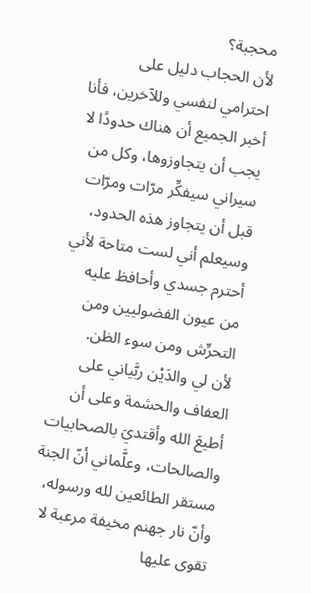محجبة؟
لأن الحجاب دليل على احترامي لنفسي وللآخرين، فأنا أخبر الجميع أن هناك حدودًا لا يجب أن يتجاوزوها، وكل من سيراني سيفكِّر مرّات ومرّات قبل أن يتجاوز هذه الحدود، وسيعلم أني لست متاحة لأني أحترم جسدي وأحافظ عليه من عيون الفضوليين ومن التحرِّش ومن سوء الظن.
لأن لي والدَيْن ربَّياني على العفاف والحشمة وعلى أن أطيعَ الله وأقتديَ بالصحابيات والصالحات، وعلَّماني أنّ الجنة مستقر الطائعين لله ورسوله، وأنّ نار جهنم مخيفة مرعبة لا تقوى عليها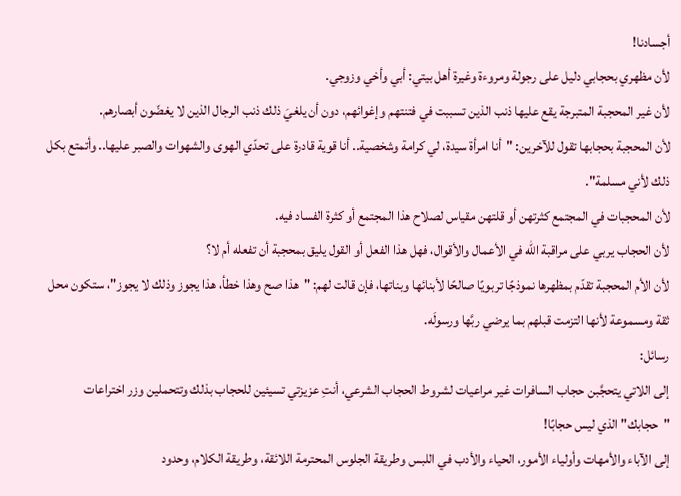أجسادنا!
لأن مظهري بحجابي دليل على رجولة ومروءة وغيرة أهل بيتي: أبي وأخي وزوجي.
لأن غير المحجبة المتبرجة يقع عليها ذنب الذين تسببت في فتنتهم وإغوائهم، دون أن يلغيَ ذلك ذنب الرجال الذين لا يغضّون أبصارهم.
لأن المحجبة بحجابها تقول للآخرين: "أنا امرأة سيدة، لي كرامة وشخصية.. أنا قوية قادرة على تحدّي الهوى والشهوات والصبر عليها.. وأتمتع بكل ذلك لأني مسلمة".
لأن المحجبات في المجتمع كثرتهن أو قلتهن مقياس لصلاح هذا المجتمع أو كثرة الفساد فيه.
لأن الحجاب يربي على مراقبة الله في الأعمال والأقوال، فهل هذا الفعل أو القول يليق بمحجبة أن تفعله أم لا؟
لأن الأم المحجبة تقدّم بمظهرها نموذجًا تربويًا صالحًا لأبنائها وبناتها، فإن قالت لهم: "هذا صح وهذا خطأ، هذا يجوز وذلك لا يجوز"، ستكون محل ثقة ومسموعة لأنها التزمت قبلهم بما يرضي ربَّها ورسولَه.
رسائل:
إلى اللاتي يتحجَّبن حجاب السافرات غير مراعيات لشروط الحجاب الشرعي، أنتِ عزيزتي تسيئين للحجاب بذلك وتتحملين وزر اختراعات "حجابك" الذي ليس حجابًا!
إلى الآباء والأمهات وأولياء الأمور، الحياء والأدب في اللبس وطريقة الجلوس المحترمة اللائقة، وطريقة الكلام، وحدود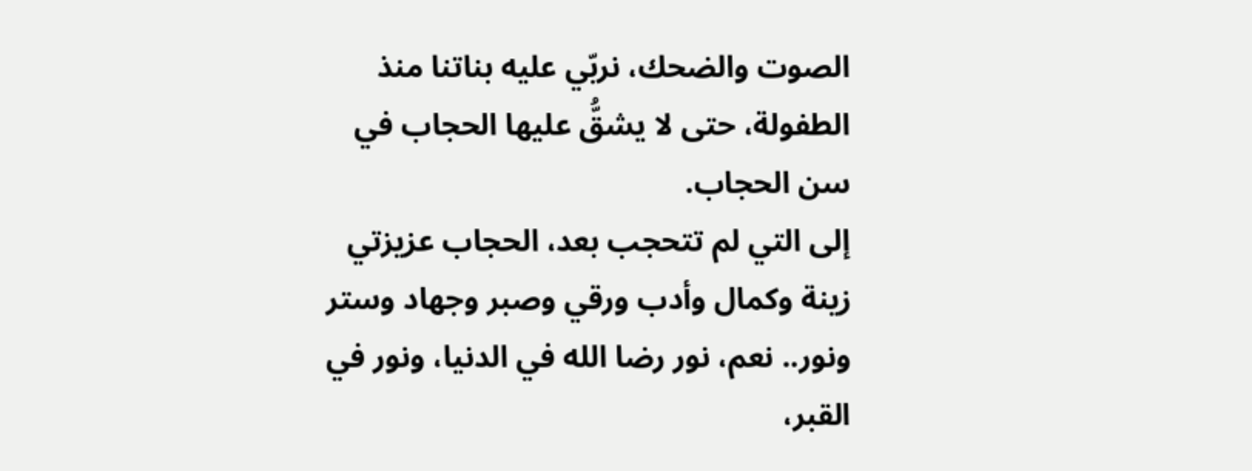الصوت والضحك، نربّي عليه بناتنا منذ الطفولة، حتى لا يشقُّ عليها الحجاب في سن الحجاب.
إلى التي لم تتحجب بعد، الحجاب عزيزتي زينة وكمال وأدب ورقي وصبر وجهاد وستر ونور.. نعم، نور رضا الله في الدنيا، ونور في القبر،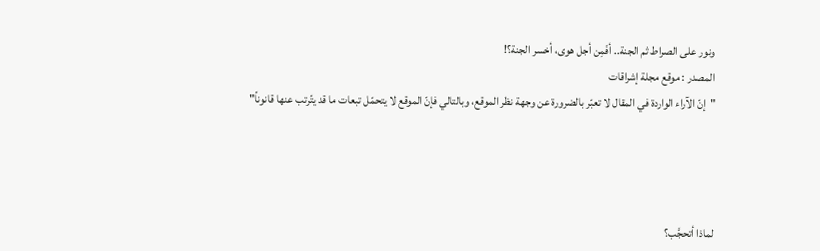ونور على الصراط ثم الجنة.. أفَمِن أجل هوى، أخسر الجنة؟!
المصدر : موقع مجلة إشراقات
"إنّ الآراء الواردة في المقال لا تعبّر بالضرورة عن وجهة نظر الموقع، وبالتالي فإنّ الموقع لا يتحمّل تبعات ما قد يتًرتب عنها قانوناً"




لماذا أتحجَّب؟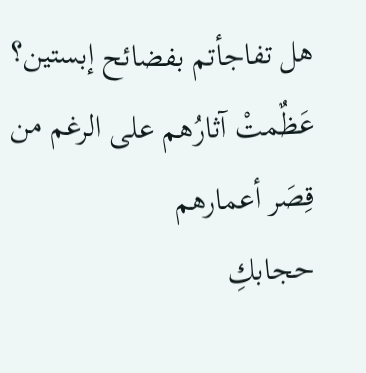هل تفاجأتم بفضائح إبستين؟
عَظٌمتْ آثارُهم على الرغم من قِصَر أعمارهم
حجابكِ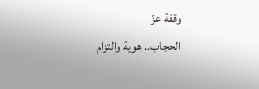وقفة عزّ
الحجاب.. هوية والتزام